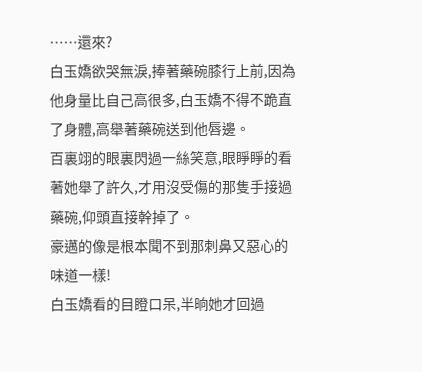……還來?
白玉嬌欲哭無淚,捧著藥碗膝行上前,因為他身量比自己高很多,白玉嬌不得不跪直了身體,高舉著藥碗送到他唇邊。
百裏翊的眼裏閃過一絲笑意,眼睜睜的看著她舉了許久,才用沒受傷的那隻手接過藥碗,仰頭直接幹掉了。
豪邁的像是根本聞不到那刺鼻又惡心的味道一樣!
白玉嬌看的目瞪口呆,半晌她才回過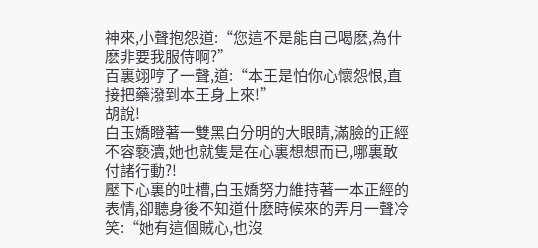神來,小聲抱怨道:“您這不是能自己喝麽,為什麽非要我服侍啊?”
百裏翊哼了一聲,道:“本王是怕你心懷怨恨,直接把藥潑到本王身上來!”
胡說!
白玉嬌瞪著一雙黑白分明的大眼睛,滿臉的正經不容褻瀆,她也就隻是在心裏想想而已,哪裏敢付諸行動?!
壓下心裏的吐槽,白玉嬌努力維持著一本正經的表情,卻聽身後不知道什麽時候來的弄月一聲冷笑:“她有這個賊心,也沒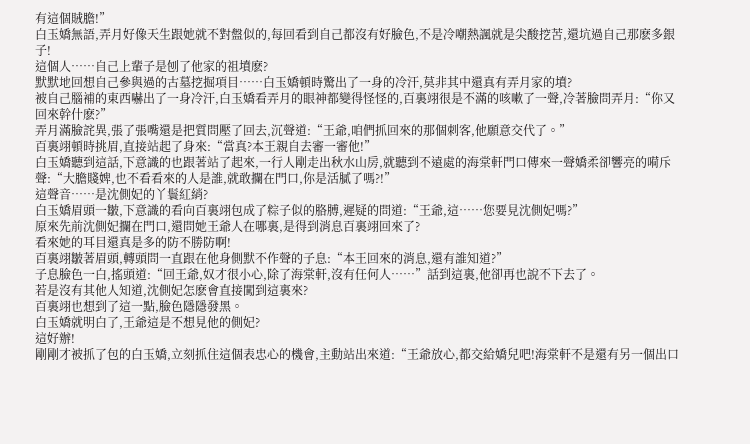有這個賊膽!”
白玉嬌無語,弄月好像天生跟她就不對盤似的,每回看到自己都沒有好臉色,不是冷嘲熱諷就是尖酸挖苦,還坑過自己那麽多銀子!
這個人……自己上輩子是刨了他家的祖墳麽?
默默地回想自己參與過的古墓挖掘項目……白玉嬌頓時驚出了一身的冷汗,莫非其中還真有弄月家的墳?
被自己腦補的東西嚇出了一身冷汗,白玉嬌看弄月的眼神都變得怪怪的,百裏翊很是不滿的咳嗽了一聲,冷著臉問弄月:“你又回來幹什麽?”
弄月滿臉詫異,張了張嘴還是把質問壓了回去,沉聲道:“王爺,咱們抓回來的那個刺客,他願意交代了。”
百裏翊頓時挑眉,直接站起了身來:“當真?本王親自去審一審他!”
白玉嬌聽到這話,下意識的也跟著站了起來,一行人剛走出秋水山房,就聽到不遠處的海棠軒門口傳來一聲嬌柔卻響亮的嗬斥聲:“大膽賤婢,也不看看來的人是誰,就敢攔在門口,你是活膩了嗎?!”
這聲音……是沈側妃的丫鬟紅綃?
白玉嬌眉頭一皺,下意識的看向百裏翊包成了粽子似的胳膊,遲疑的問道:“王爺,這……您要見沈側妃嗎?”
原來先前沈側妃攔在門口,還問她王爺人在哪裏,是得到消息百裏翊回來了?
看來她的耳目還真是多的防不勝防啊!
百裏翊皺著眉頭,轉頭問一直跟在他身側默不作聲的子息:“本王回來的消息,還有誰知道?”
子息臉色一白,搖頭道:“回王爺,奴才很小心,除了海棠軒,沒有任何人……”話到這裏,他卻再也說不下去了。
若是沒有其他人知道,沈側妃怎麽會直接闖到這裏來?
百裏翊也想到了這一點,臉色隱隱發黑。
白玉嬌就明白了,王爺這是不想見他的側妃?
這好辦!
剛剛才被抓了包的白玉嬌,立刻抓住這個表忠心的機會,主動站出來道:“王爺放心,都交給嬌兒吧!海棠軒不是還有另一個出口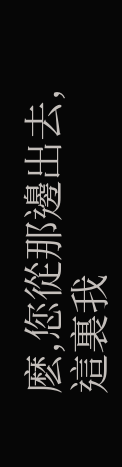麽,您從那邊出去,這裏我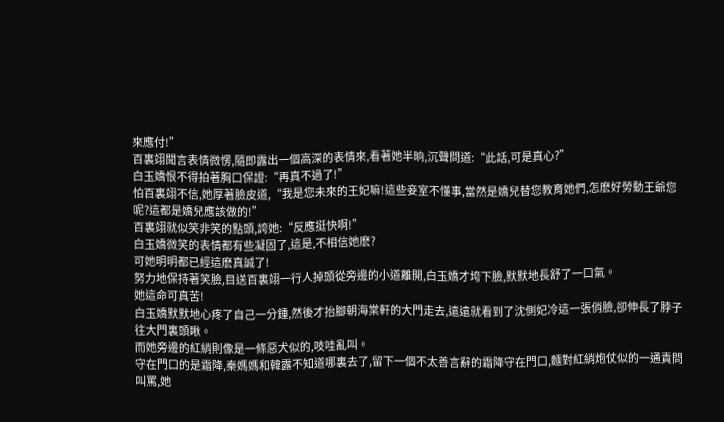來應付!”
百裏翊聞言表情微愣,隨即露出一個高深的表情來,看著她半晌,沉聲問道:“此話,可是真心?”
白玉嬌恨不得拍著胸口保證:“再真不過了!”
怕百裏翊不信,她厚著臉皮道,“我是您未來的王妃嘛!這些妾室不懂事,當然是嬌兒替您教育她們,怎麽好勞動王爺您呢?這都是嬌兒應該做的!”
百裏翊就似笑非笑的點頭,誇她:“反應挺快啊!”
白玉嬌微笑的表情都有些凝固了,這是,不相信她麽?
可她明明都已經這麽真誠了!
努力地保持著笑臉,目送百裏翊一行人掉頭從旁邊的小道離開,白玉嬌才垮下臉,默默地長舒了一口氣。
她這命可真苦!
白玉嬌默默地心疼了自己一分鍾,然後才抬腳朝海棠軒的大門走去,遠遠就看到了沈側妃冷這一張俏臉,卻伸長了脖子往大門裏頭瞅。
而她旁邊的紅綃則像是一條惡犬似的,吱哇亂叫。
守在門口的是霜降,秦媽媽和韓露不知道哪裏去了,留下一個不太善言辭的霜降守在門口,麵對紅綃炮仗似的一通責問叫罵,她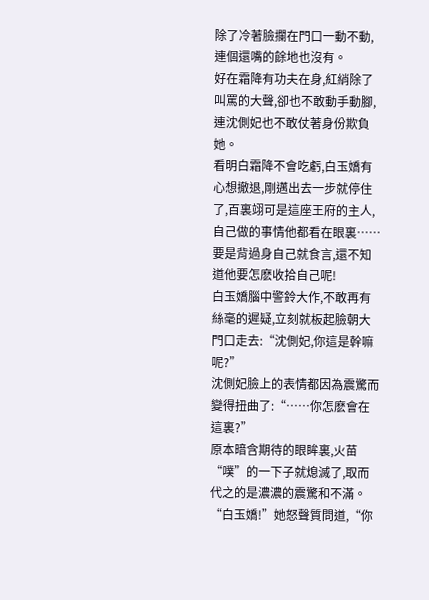除了冷著臉攔在門口一動不動,連個還嘴的餘地也沒有。
好在霜降有功夫在身,紅綃除了叫罵的大聲,卻也不敢動手動腳,連沈側妃也不敢仗著身份欺負她。
看明白霜降不會吃虧,白玉嬌有心想撤退,剛邁出去一步就停住了,百裏翊可是這座王府的主人,自己做的事情他都看在眼裏……
要是背過身自己就食言,還不知道他要怎麽收拾自己呢!
白玉嬌腦中警鈴大作,不敢再有絲毫的遲疑,立刻就板起臉朝大門口走去:“沈側妃,你這是幹嘛呢?”
沈側妃臉上的表情都因為震驚而變得扭曲了:“……你怎麽會在這裏?”
原本暗含期待的眼眸裏,火苗“噗”的一下子就熄滅了,取而代之的是濃濃的震驚和不滿。
“白玉嬌!”她怒聲質問道,“你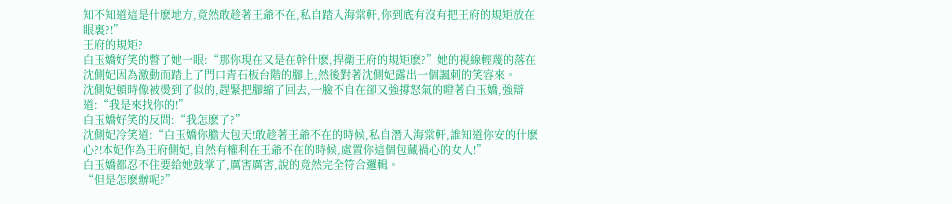知不知道這是什麽地方,竟然敢趁著王爺不在,私自踏入海棠軒,你到底有沒有把王府的規矩放在眼裏?!”
王府的規矩?
白玉嬌好笑的瞥了她一眼:“那你現在又是在幹什麽,捍衛王府的規矩麽?”她的視線輕蔑的落在沈側妃因為激動而踏上了門口青石板台階的腳上,然後對著沈側妃露出一個諷刺的笑容來。
沈側妃頓時像被燙到了似的,趕緊把腳縮了回去,一臉不自在卻又強撐怒氣的瞪著白玉嬌,強辯道:“我是來找你的!”
白玉嬌好笑的反問:“我怎麽了?”
沈側妃冷笑道:“白玉嬌你膽大包天!敢趁著王爺不在的時候,私自潛入海棠軒,誰知道你安的什麽心?!本妃作為王府側妃,自然有權利在王爺不在的時候,處置你這個包藏禍心的女人!”
白玉嬌都忍不住要給她鼓掌了,厲害厲害,說的竟然完全符合邏輯。
“但是怎麽辦呢?”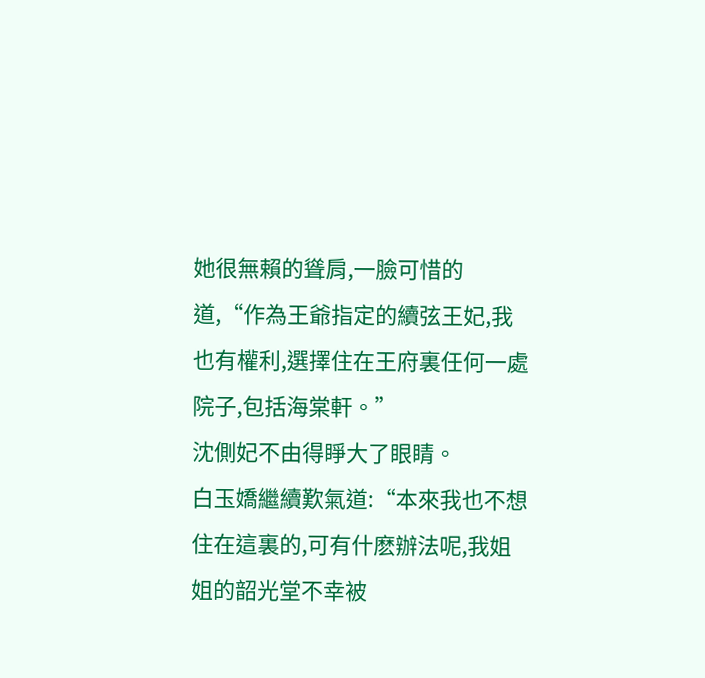她很無賴的聳肩,一臉可惜的道,“作為王爺指定的續弦王妃,我也有權利,選擇住在王府裏任何一處院子,包括海棠軒。”
沈側妃不由得睜大了眼睛。
白玉嬌繼續歎氣道:“本來我也不想住在這裏的,可有什麽辦法呢,我姐姐的韶光堂不幸被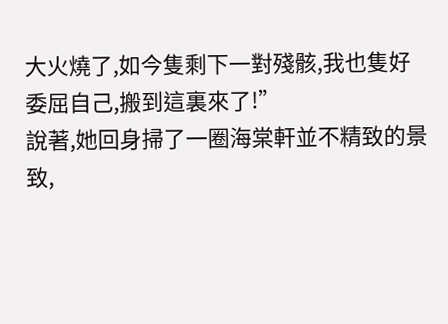大火燒了,如今隻剩下一對殘骸,我也隻好委屈自己,搬到這裏來了!”
說著,她回身掃了一圈海棠軒並不精致的景致,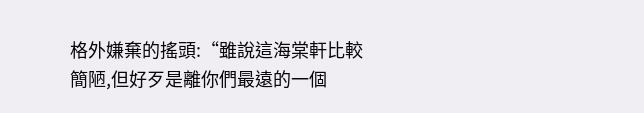格外嫌棄的搖頭:“雖說這海棠軒比較簡陋,但好歹是離你們最遠的一個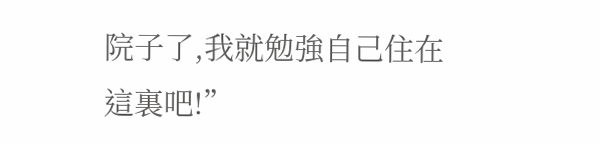院子了,我就勉強自己住在這裏吧!”